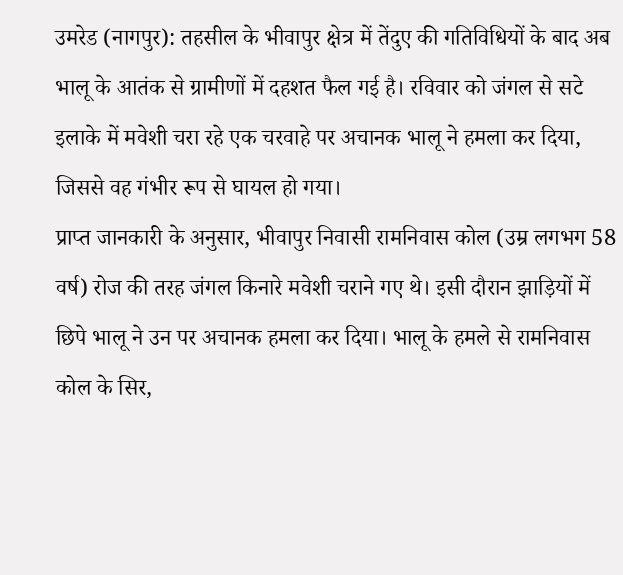उमरेड (नागपुर): तहसील के भीवापुर क्षेत्र में तेंदुए की गतिविधियों के बाद अब भालू के आतंक से ग्रामीणों में दहशत फैल गई है। रविवार को जंगल से सटे इलाके में मवेशी चरा रहे एक चरवाहे पर अचानक भालू ने हमला कर दिया, जिससे वह गंभीर रूप से घायल हो गया।
प्राप्त जानकारी के अनुसार, भीवापुर निवासी रामनिवास कोल (उम्र लगभग 58 वर्ष) रोज की तरह जंगल किनारे मवेशी चराने गए थे। इसी दौरान झाड़ियों में छिपे भालू ने उन पर अचानक हमला कर दिया। भालू के हमले से रामनिवास कोल के सिर,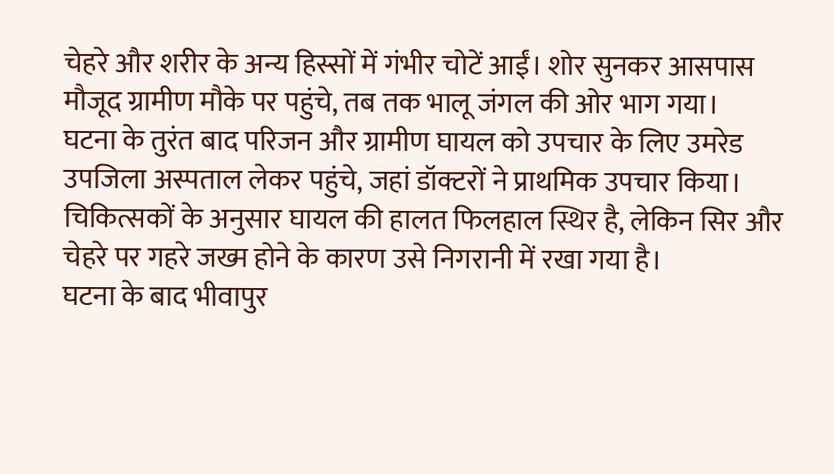चेहरे और शरीर के अन्य हिस्सों में गंभीर चोटें आईं। शोर सुनकर आसपास मौजूद ग्रामीण मौके पर पहुंचे, तब तक भालू जंगल की ओर भाग गया।
घटना के तुरंत बाद परिजन और ग्रामीण घायल को उपचार के लिए उमरेड उपजिला अस्पताल लेकर पहुंचे, जहां डॉक्टरों ने प्राथमिक उपचार किया। चिकित्सकों के अनुसार घायल की हालत फिलहाल स्थिर है, लेकिन सिर और चेहरे पर गहरे जख्म होने के कारण उसे निगरानी में रखा गया है।
घटना के बाद भीवापुर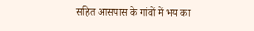सहित आसपास के गांवों में भय का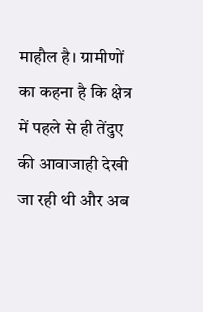माहौल है। ग्रामीणों का कहना है कि क्षेत्र में पहले से ही तेंदुए की आवाजाही देखी जा रही थी और अब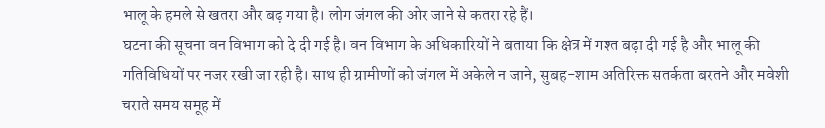भालू के हमले से खतरा और बढ़ गया है। लोग जंगल की ओर जाने से कतरा रहे हैं।
घटना की सूचना वन विभाग को दे दी गई है। वन विभाग के अधिकारियों ने बताया कि क्षेत्र में गश्त बढ़ा दी गई है और भालू की गतिविधियों पर नजर रखी जा रही है। साथ ही ग्रामीणों को जंगल में अकेले न जाने, सुबह-शाम अतिरिक्त सतर्कता बरतने और मवेशी चराते समय समूह में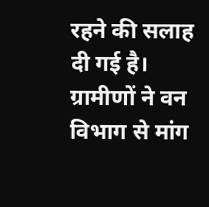रहने की सलाह दी गई है।
ग्रामीणों ने वन विभाग से मांग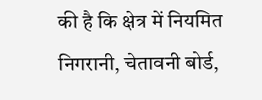की है कि क्षेत्र में नियमित निगरानी, चेतावनी बोर्ड,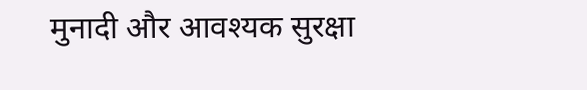मुनादी और आवश्यक सुरक्षा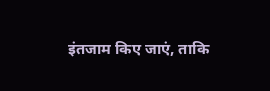इंतजाम किए जाएं, ताकि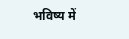भविष्य में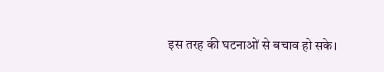इस तरह की घटनाओं से बचाव हो सके।